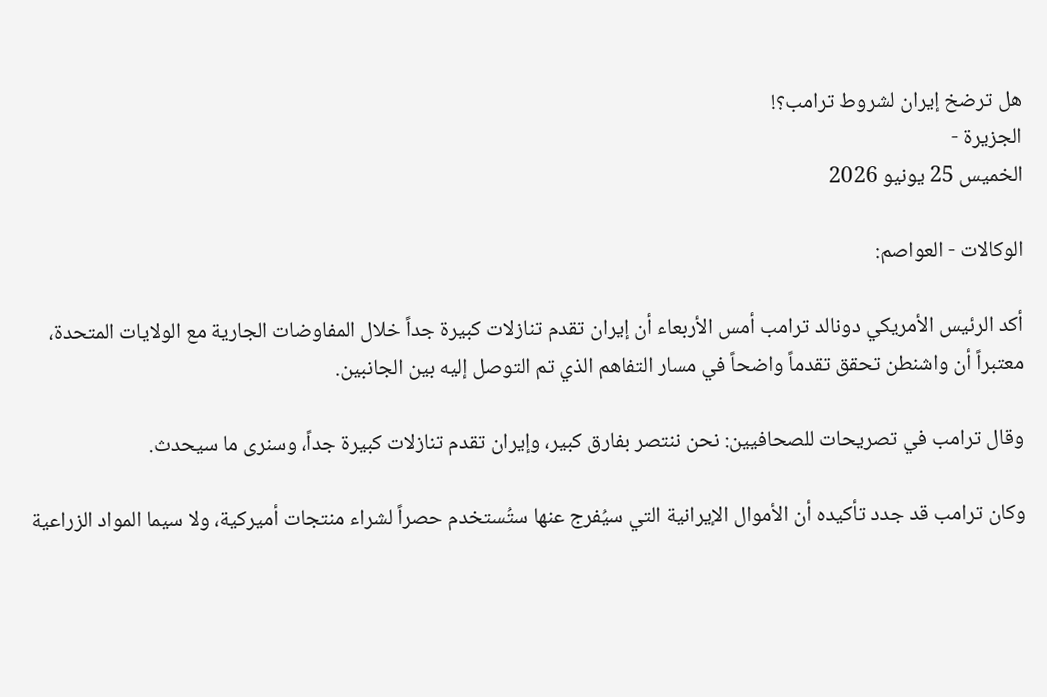هل ترضخ إيران لشروط ترامب؟!
الجزيرة -
الخميس 25 يونيو 2026

الوكالات - العواصم:

أكد الرئيس الأمريكي دونالد ترامب أمس الأربعاء أن إيران تقدم تنازلات كبيرة جداً خلال المفاوضات الجارية مع الولايات المتحدة، معتبراً أن واشنطن تحقق تقدماً واضحاً في مسار التفاهم الذي تم التوصل إليه بين الجانبين.

وقال ترامب في تصريحات للصحافيين: نحن ننتصر بفارق كبير، وإيران تقدم تنازلات كبيرة جداً، وسنرى ما سيحدث.

وكان ترامب قد جدد تأكيده أن الأموال الإيرانية التي سيُفرج عنها ستُستخدم حصراً لشراء منتجات أميركية، ولا سيما المواد الزراعية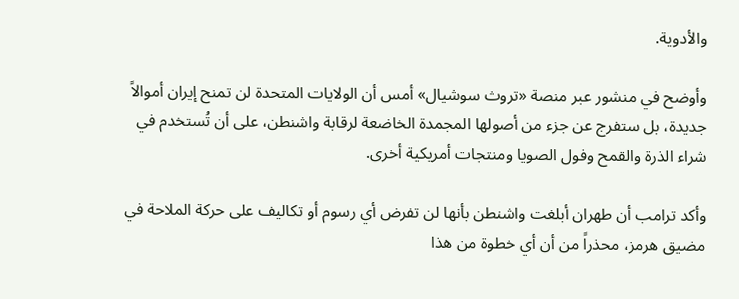والأدوية.

وأوضح في منشور عبر منصة «تروث سوشيال» أمس أن الولايات المتحدة لن تمنح إيران أموالاً جديدة، بل ستفرج عن جزء من أصولها المجمدة الخاضعة لرقابة واشنطن، على أن تُستخدم في شراء الذرة والقمح وفول الصويا ومنتجات أمريكية أخرى.

وأكد ترامب أن طهران أبلغت واشنطن بأنها لن تفرض أي رسوم أو تكاليف على حركة الملاحة في مضيق هرمز، محذراً من أن أي خطوة من هذا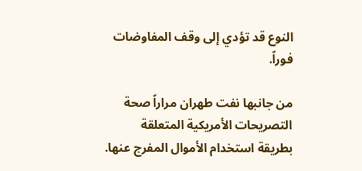النوع قد تؤدي إلى وقف المفاوضات فوراً.

من جانبها نفت طهران مراراً صحة التصريحات الأمريكية المتعلقة بطريقة استخدام الأموال المفرج عنها.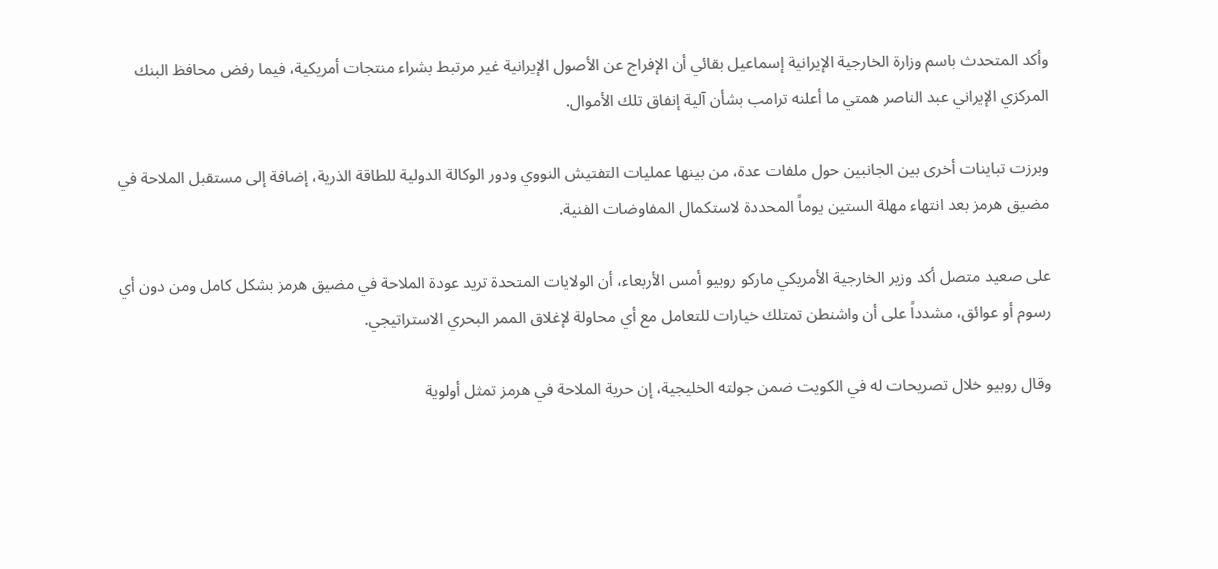وأكد المتحدث باسم وزارة الخارجية الإيرانية إسماعيل بقائي أن الإفراج عن الأصول الإيرانية غير مرتبط بشراء منتجات أمريكية، فيما رفض محافظ البنك المركزي الإيراني عبد الناصر همتي ما أعلنه ترامب بشأن آلية إنفاق تلك الأموال.

وبرزت تباينات أخرى بين الجانبين حول ملفات عدة، من بينها عمليات التفتيش النووي ودور الوكالة الدولية للطاقة الذرية، إضافة إلى مستقبل الملاحة في مضيق هرمز بعد انتهاء مهلة الستين يوماً المحددة لاستكمال المفاوضات الفنية.

على صعيد متصل أكد وزير الخارجية الأمريكي ماركو روبيو أمس الأربعاء، أن الولايات المتحدة تريد عودة الملاحة في مضيق هرمز بشكل كامل ومن دون أي رسوم أو عوائق، مشدداً على أن واشنطن تمتلك خيارات للتعامل مع أي محاولة لإغلاق الممر البحري الاستراتيجي.

وقال روبيو خلال تصريحات له في الكويت ضمن جولته الخليجية، إن حرية الملاحة في هرمز تمثل أولوية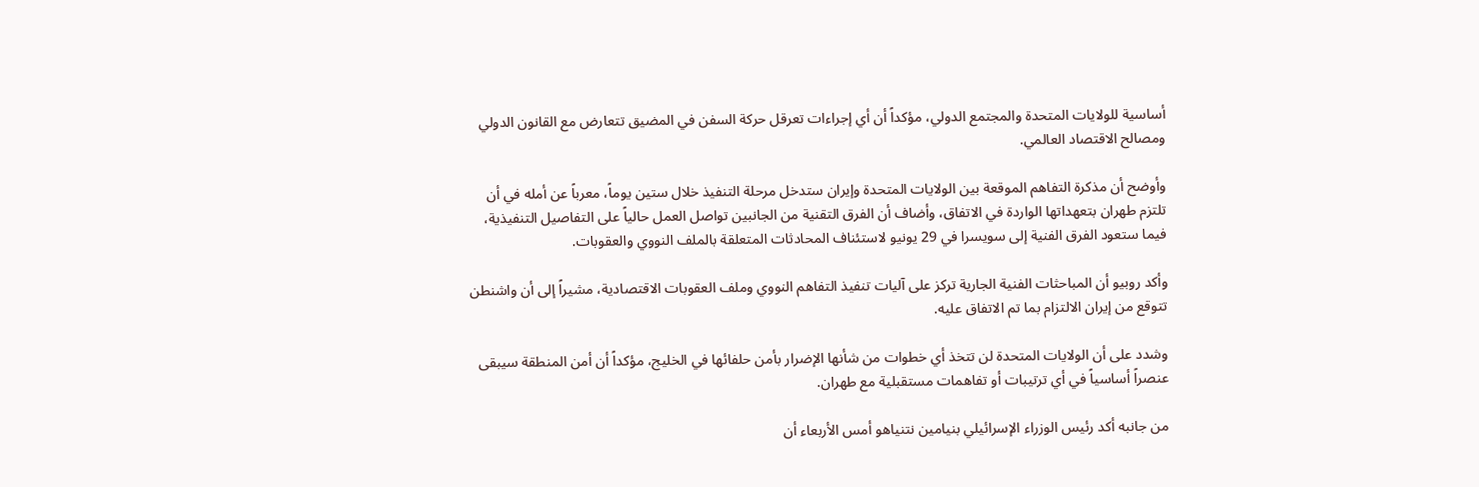أساسية للولايات المتحدة والمجتمع الدولي، مؤكداً أن أي إجراءات تعرقل حركة السفن في المضيق تتعارض مع القانون الدولي ومصالح الاقتصاد العالمي.

وأوضح أن مذكرة التفاهم الموقعة بين الولايات المتحدة وإيران ستدخل مرحلة التنفيذ خلال ستين يوماً، معرباً عن أمله في أن تلتزم طهران بتعهداتها الواردة في الاتفاق، وأضاف أن الفرق التقنية من الجانبين تواصل العمل حالياً على التفاصيل التنفيذية، فيما ستعود الفرق الفنية إلى سويسرا في 29 يونيو لاستئناف المحادثات المتعلقة بالملف النووي والعقوبات.

وأكد روبيو أن المباحثات الفنية الجارية تركز على آليات تنفيذ التفاهم النووي وملف العقوبات الاقتصادية، مشيراً إلى أن واشنطن تتوقع من إيران الالتزام بما تم الاتفاق عليه.

وشدد على أن الولايات المتحدة لن تتخذ أي خطوات من شأنها الإضرار بأمن حلفائها في الخليج، مؤكداً أن أمن المنطقة سيبقى عنصراً أساسياً في أي ترتيبات أو تفاهمات مستقبلية مع طهران.

من جانبه أكد رئيس الوزراء الإسرائيلي بنيامين نتنياهو أمس الأربعاء أن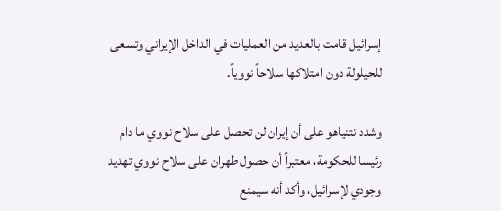إسرائيل قامت بالعديد من العمليات في الداخل الإيراني وتسعى للحيلولة دون امتلاكها سلاحاً نووياً.

وشدد نتنياهو على أن إيران لن تحصل على سلاح نووي ما دام رئيسا للحكومة، معتبراً أن حصول طهران على سلاح نووي تهديد وجودي لإسرائيل، وأكد أنه سيمنع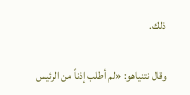ذلك.

وقال نتنياهو: «لم أطلب إذناً من الرئيس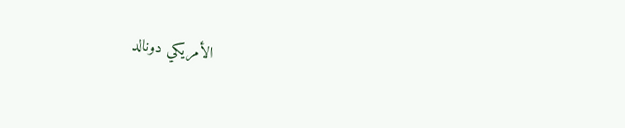الأمريكي دونالد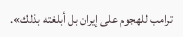ترامب للهجوم على إيران بل أبلغته بذلك».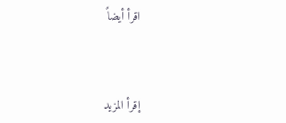اقرأ أيضاً



إقرأ المزيد